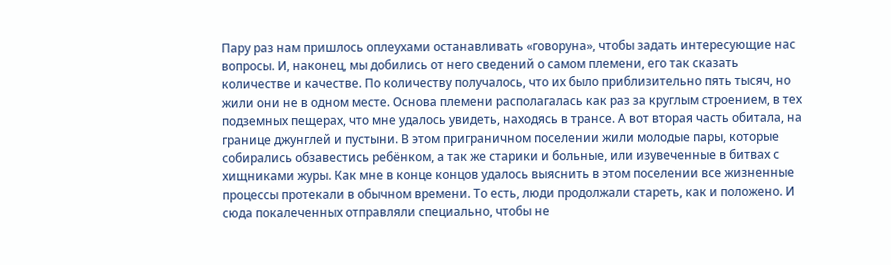Пару раз нам пришлось оплеухами останавливать «говоруна», чтобы задать интересующие нас вопросы. И, наконец, мы добились от него сведений о самом племени, его так сказать количестве и качестве. По количеству получалось, что их было приблизительно пять тысяч, но жили они не в одном месте. Основа племени располагалась как раз за круглым строением, в тех подземных пещерах, что мне удалось увидеть, находясь в трансе. А вот вторая часть обитала, на границе джунглей и пустыни. В этом приграничном поселении жили молодые пары, которые собирались обзавестись ребёнком, а так же старики и больные, или изувеченные в битвах с хищниками журы. Как мне в конце концов удалось выяснить в этом поселении все жизненные процессы протекали в обычном времени. То есть, люди продолжали стареть, как и положено. И сюда покалеченных отправляли специально, чтобы не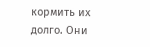кормить их долго. Они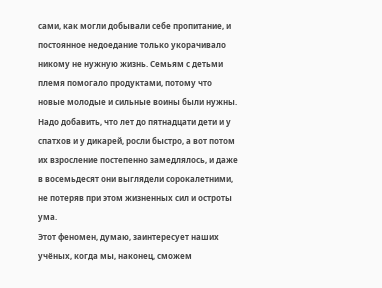сами, как могли добывали себе пропитание, и постоянное недоедание только укорачивало никому не нужную жизнь. Семьям с детьми племя помогало продуктами, потому что новые молодые и сильные воины были нужны. Надо добавить, что лет до пятнадцати дети и у спатхов и у дикарей, росли быстро, а вот потом их взросление постепенно замедлялось, и даже в восемьдесят они выглядели сорокалетними, не потеряв при этом жизненных сил и остроты ума.
Этот феномен, думаю, заинтересует наших учёных, когда мы, наконец, сможем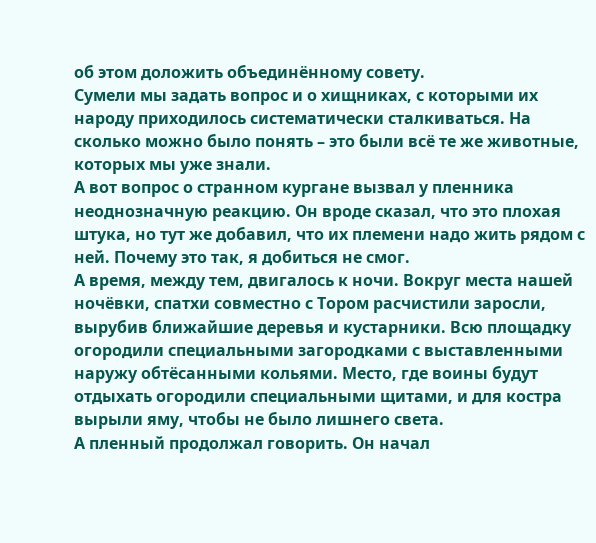об этом доложить объединённому совету.
Сумели мы задать вопрос и о хищниках, с которыми их народу приходилось систематически сталкиваться. На сколько можно было понять – это были всё те же животные, которых мы уже знали.
А вот вопрос о странном кургане вызвал у пленника неоднозначную реакцию. Он вроде сказал, что это плохая штука, но тут же добавил, что их племени надо жить рядом с ней. Почему это так, я добиться не смог.
А время, между тем, двигалось к ночи. Вокруг места нашей ночёвки, спатхи совместно с Тором расчистили заросли, вырубив ближайшие деревья и кустарники. Всю площадку огородили специальными загородками с выставленными наружу обтёсанными кольями. Место, где воины будут отдыхать огородили специальными щитами, и для костра вырыли яму, чтобы не было лишнего света.
А пленный продолжал говорить. Он начал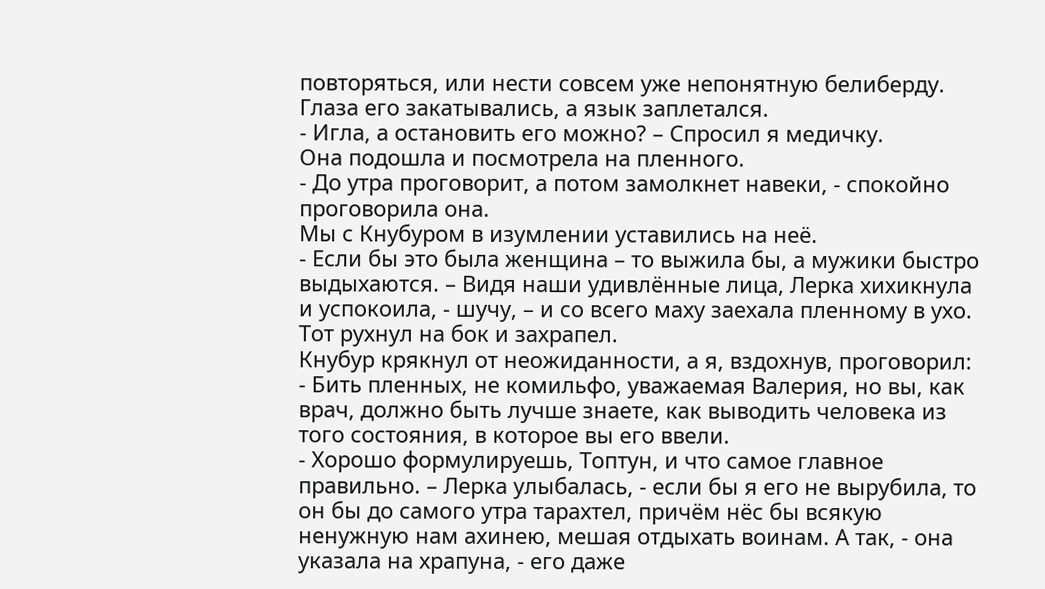повторяться, или нести совсем уже непонятную белиберду. Глаза его закатывались, а язык заплетался.
- Игла, а остановить его можно? – Спросил я медичку.
Она подошла и посмотрела на пленного.
- До утра проговорит, а потом замолкнет навеки, - спокойно проговорила она.
Мы с Кнубуром в изумлении уставились на неё.
- Если бы это была женщина – то выжила бы, а мужики быстро выдыхаются. – Видя наши удивлённые лица, Лерка хихикнула и успокоила, - шучу, – и со всего маху заехала пленному в ухо. Тот рухнул на бок и захрапел.
Кнубур крякнул от неожиданности, а я, вздохнув, проговорил:
- Бить пленных, не комильфо, уважаемая Валерия, но вы, как врач, должно быть лучше знаете, как выводить человека из того состояния, в которое вы его ввели.
- Хорошо формулируешь, Топтун, и что самое главное правильно. – Лерка улыбалась, - если бы я его не вырубила, то он бы до самого утра тарахтел, причём нёс бы всякую ненужную нам ахинею, мешая отдыхать воинам. А так, - она указала на храпуна, - его даже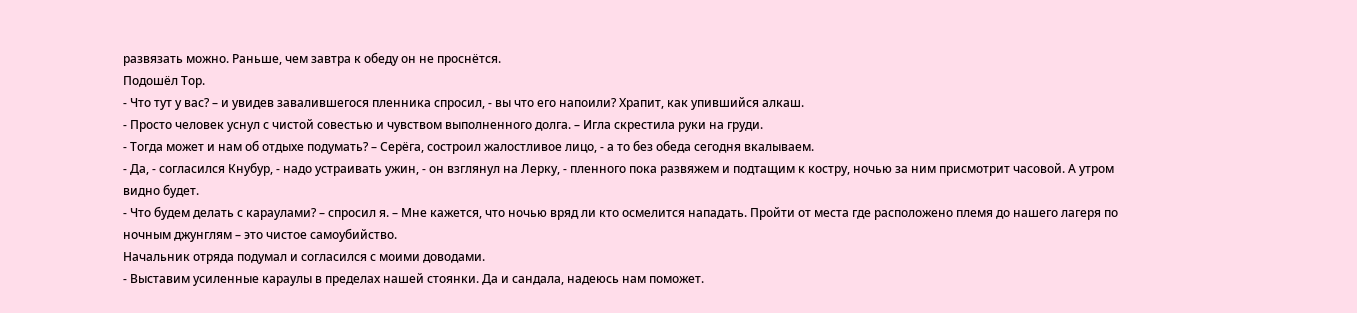развязать можно. Раньше, чем завтра к обеду он не проснётся.
Подошёл Тор.
- Что тут у вас? – и увидев завалившегося пленника спросил, - вы что его напоили? Храпит, как упившийся алкаш.
- Просто человек уснул с чистой совестью и чувством выполненного долга. – Игла скрестила руки на груди.
- Тогда может и нам об отдыхе подумать? – Серёга, состроил жалостливое лицо, - а то без обеда сегодня вкалываем.
- Да, - согласился Кнубур, - надо устраивать ужин, - он взглянул на Лерку, - пленного пока развяжем и подтащим к костру, ночью за ним присмотрит часовой. А утром видно будет.
- Что будем делать с караулами? – спросил я. – Мне кажется, что ночью вряд ли кто осмелится нападать. Пройти от места где расположено племя до нашего лагеря по ночным джунглям – это чистое самоубийство.
Начальник отряда подумал и согласился с моими доводами.
- Выставим усиленные караулы в пределах нашей стоянки. Да и сандала, надеюсь нам поможет.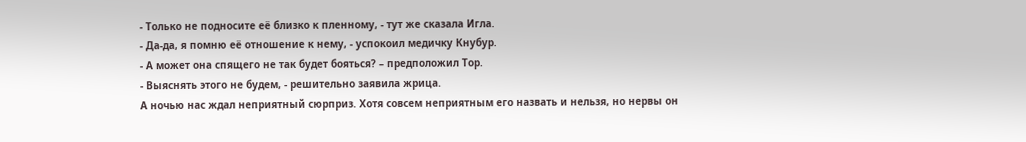- Только не подносите её близко к пленному, - тут же сказала Игла.
- Да-да, я помню её отношение к нему, - успокоил медичку Кнубур.
- А может она спящего не так будет бояться? – предположил Тор.
- Выяснять этого не будем, - решительно заявила жрица.
А ночью нас ждал неприятный сюрприз. Хотя совсем неприятным его назвать и нельзя, но нервы он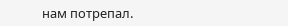нам потрепал.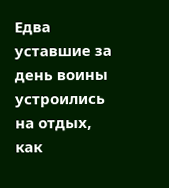Едва уставшие за день воины устроились на отдых, как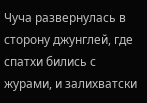Чуча развернулась в сторону джунглей, где спатхи бились с журами, и залихватски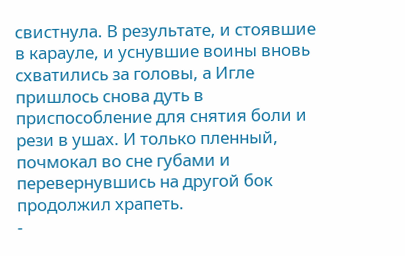свистнула. В результате, и стоявшие в карауле, и уснувшие воины вновь схватились за головы, а Игле пришлось снова дуть в приспособление для снятия боли и рези в ушах. И только пленный, почмокал во сне губами и перевернувшись на другой бок продолжил храпеть.
-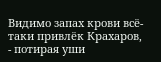Видимо запах крови всё-таки привлёк Крахаров, - потирая уши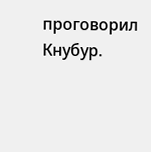проговорил Кнубур.